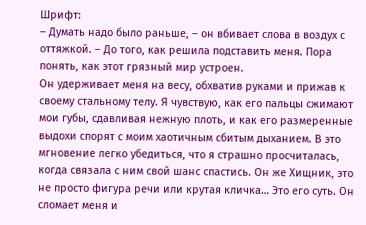Шрифт:
– Думать надо было раньше, – он вбивает слова в воздух с оттяжкой. – До того, как решила подставить меня. Пора понять, как этот грязный мир устроен.
Он удерживает меня на весу, обхватив руками и прижав к своему стальному телу. Я чувствую, как его пальцы сжимают мои губы, сдавливая нежную плоть, и как его размеренные выдохи спорят с моим хаотичным сбитым дыханием. В это мгновение легко убедиться, что я страшно просчиталась, когда связала с ним свой шанс спастись. Он же Хищник, это не просто фигура речи или крутая кличка… Это его суть. Он сломает меня и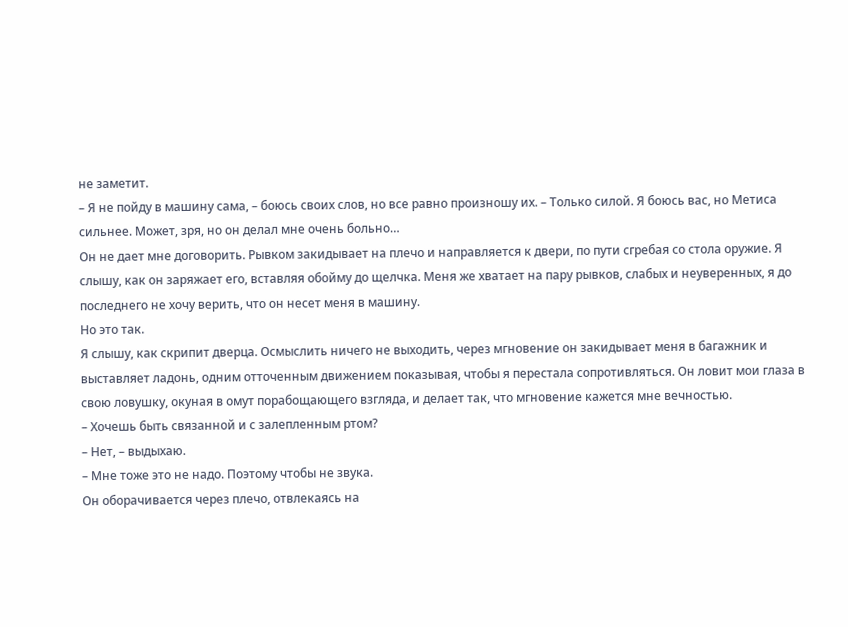не заметит.
– Я не пойду в машину сама, – боюсь своих слов, но все равно произношу их. – Только силой. Я боюсь вас, но Метиса сильнее. Может, зря, но он делал мне очень больно…
Он не дает мне договорить. Рывком закидывает на плечо и направляется к двери, по пути сгребая со стола оружие. Я слышу, как он заряжает его, вставляя обойму до щелчка. Меня же хватает на пару рывков, слабых и неуверенных, я до последнего не хочу верить, что он несет меня в машину.
Но это так.
Я слышу, как скрипит дверца. Осмыслить ничего не выходить, через мгновение он закидывает меня в багажник и выставляет ладонь, одним отточенным движением показывая, чтобы я перестала сопротивляться. Он ловит мои глаза в свою ловушку, окуная в омут порабощающего взгляда, и делает так, что мгновение кажется мне вечностью.
– Хочешь быть связанной и с залепленным ртом?
– Нет, – выдыхаю.
– Мне тоже это не надо. Поэтому чтобы не звука.
Он оборачивается через плечо, отвлекаясь на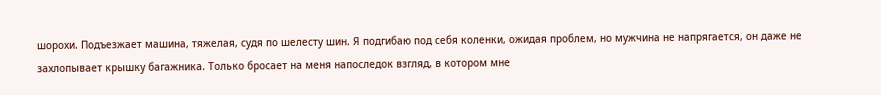шорохи. Подъезжает машина, тяжелая, судя по шелесту шин. Я подгибаю под себя коленки, ожидая проблем, но мужчина не напрягается, он даже не захлопывает крышку багажника. Только бросает на меня напоследок взгляд, в котором мне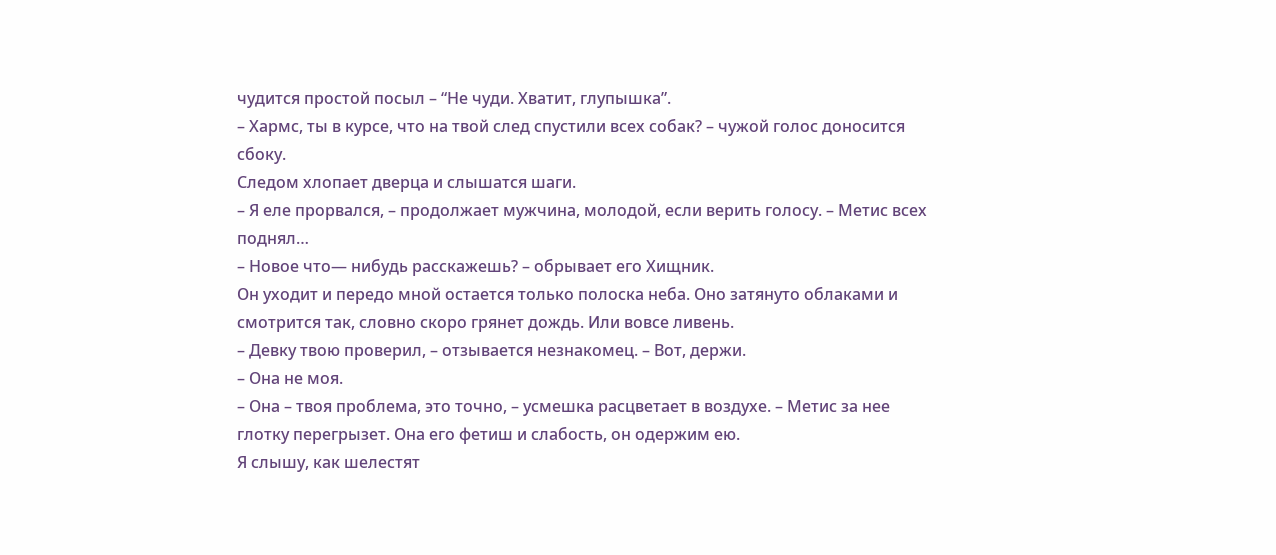чудится простой посыл – “Не чуди. Хватит, глупышка”.
– Хармс, ты в курсе, что на твой след спустили всех собак? – чужой голос доносится сбоку.
Следом хлопает дверца и слышатся шаги.
– Я еле прорвался, – продолжает мужчина, молодой, если верить голосу. – Метис всех поднял…
– Новое что— нибудь расскажешь? – обрывает его Хищник.
Он уходит и передо мной остается только полоска неба. Оно затянуто облаками и смотрится так, словно скоро грянет дождь. Или вовсе ливень.
– Девку твою проверил, – отзывается незнакомец. – Вот, держи.
– Она не моя.
– Она – твоя проблема, это точно, – усмешка расцветает в воздухе. – Метис за нее глотку перегрызет. Она его фетиш и слабость, он одержим ею.
Я слышу, как шелестят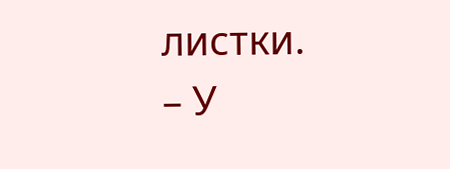листки.
– У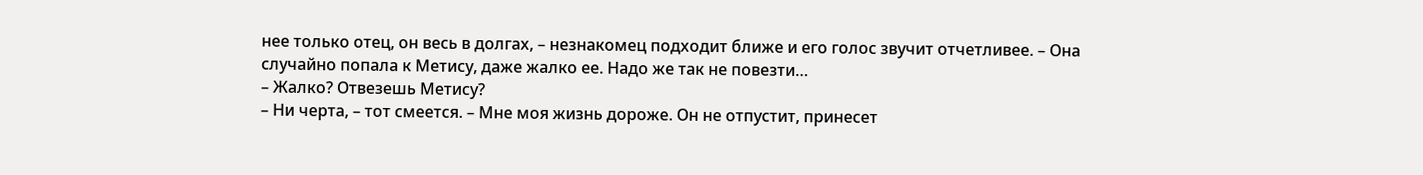нее только отец, он весь в долгах, – незнакомец подходит ближе и его голос звучит отчетливее. – Она случайно попала к Метису, даже жалко ее. Надо же так не повезти…
– Жалко? Отвезешь Метису?
– Ни черта, – тот смеется. – Мне моя жизнь дороже. Он не отпустит, принесет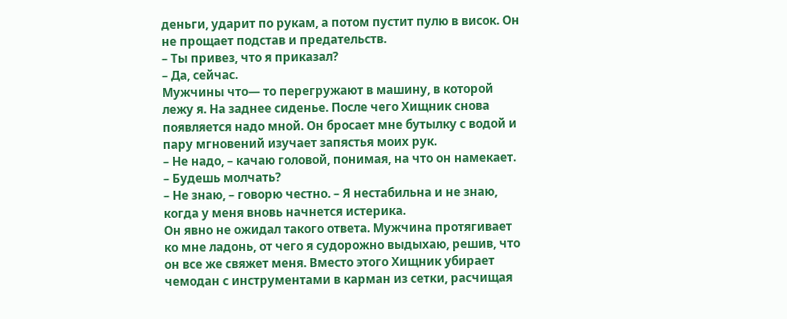деньги, ударит по рукам, а потом пустит пулю в висок. Он не прощает подстав и предательств.
– Ты привез, что я приказал?
– Да, сейчас.
Мужчины что— то перегружают в машину, в которой лежу я. На заднее сиденье. После чего Хищник снова появляется надо мной. Он бросает мне бутылку с водой и пару мгновений изучает запястья моих рук.
– Не надо, – качаю головой, понимая, на что он намекает.
– Будешь молчать?
– Не знаю, – говорю честно. – Я нестабильна и не знаю, когда у меня вновь начнется истерика.
Он явно не ожидал такого ответа. Мужчина протягивает ко мне ладонь, от чего я судорожно выдыхаю, решив, что он все же свяжет меня. Вместо этого Хищник убирает чемодан с инструментами в карман из сетки, расчищая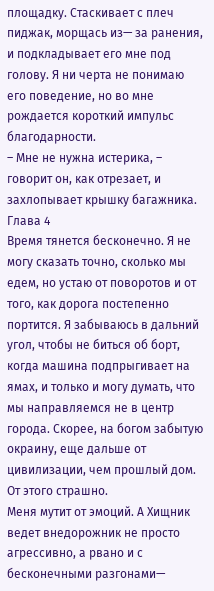площадку. Стаскивает с плеч пиджак, морщась из— за ранения, и подкладывает его мне под голову. Я ни черта не понимаю его поведение, но во мне рождается короткий импульс благодарности.
– Мне не нужна истерика, – говорит он, как отрезает, и захлопывает крышку багажника.
Глава 4
Время тянется бесконечно. Я не могу сказать точно, сколько мы едем, но устаю от поворотов и от того, как дорога постепенно портится. Я забываюсь в дальний угол, чтобы не биться об борт, когда машина подпрыгивает на ямах, и только и могу думать, что мы направляемся не в центр города. Скорее, на богом забытую окраину, еще дальше от цивилизации, чем прошлый дом.
От этого страшно.
Меня мутит от эмоций. А Хищник ведет внедорожник не просто агрессивно, а рвано и с бесконечными разгонами—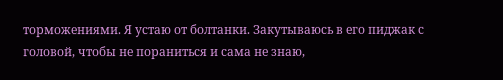торможениями. Я устаю от болтанки. Закутываюсь в его пиджак с головой, чтобы не пораниться и сама не знаю,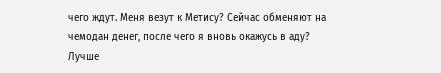чего ждут. Меня везут к Метису? Сейчас обменяют на чемодан денег, после чего я вновь окажусь в аду?
Лучше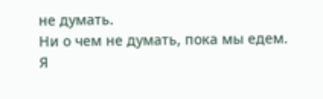не думать.
Ни о чем не думать, пока мы едем.
Я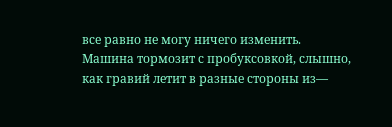все равно не могу ничего изменить.
Машина тормозит с пробуксовкой, слышно, как гравий летит в разные стороны из—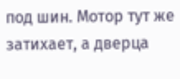под шин. Мотор тут же затихает, а дверца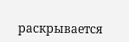раскрывается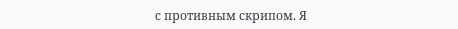с противным скрипом. Я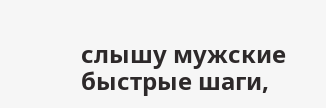слышу мужские быстрые шаги,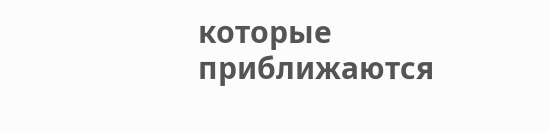которые приближаются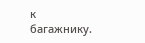к багажнику.